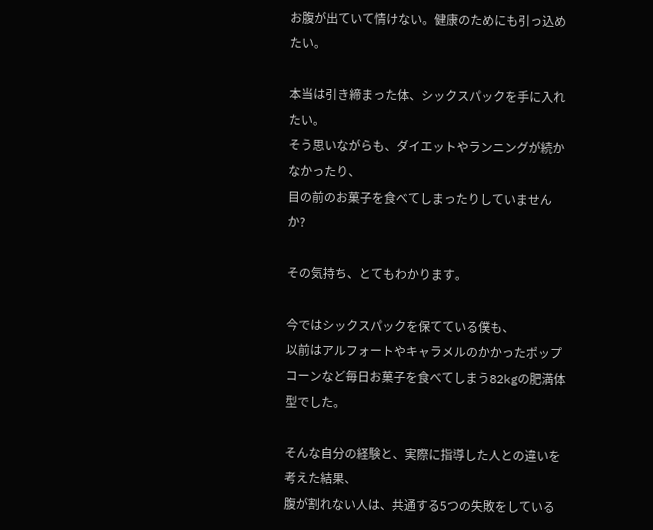お腹が出ていて情けない。健康のためにも引っ込めたい。

本当は引き締まった体、シックスパックを手に入れたい。
そう思いながらも、ダイエットやランニングが続かなかったり、
目の前のお菓子を食べてしまったりしていませんか?

その気持ち、とてもわかります。

今ではシックスパックを保てている僕も、
以前はアルフォートやキャラメルのかかったポップコーンなど毎日お菓子を食べてしまう82kgの肥満体型でした。

そんな自分の経験と、実際に指導した人との違いを考えた結果、
腹が割れない人は、共通する5つの失敗をしている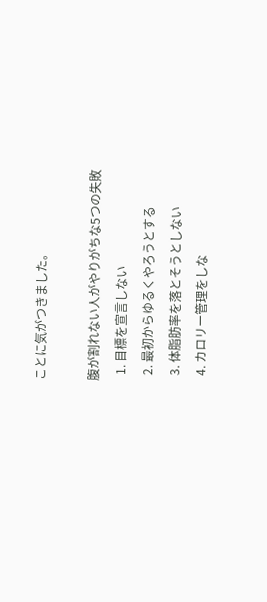ことに気がつきました。

腹が割れない人がやりがちな5つの失敗
  1. 目標を宣言しない
  2. 最初からゆるくやろうとする
  3. 体脂肪率を落とそうとしない
  4. カロリー管理をしな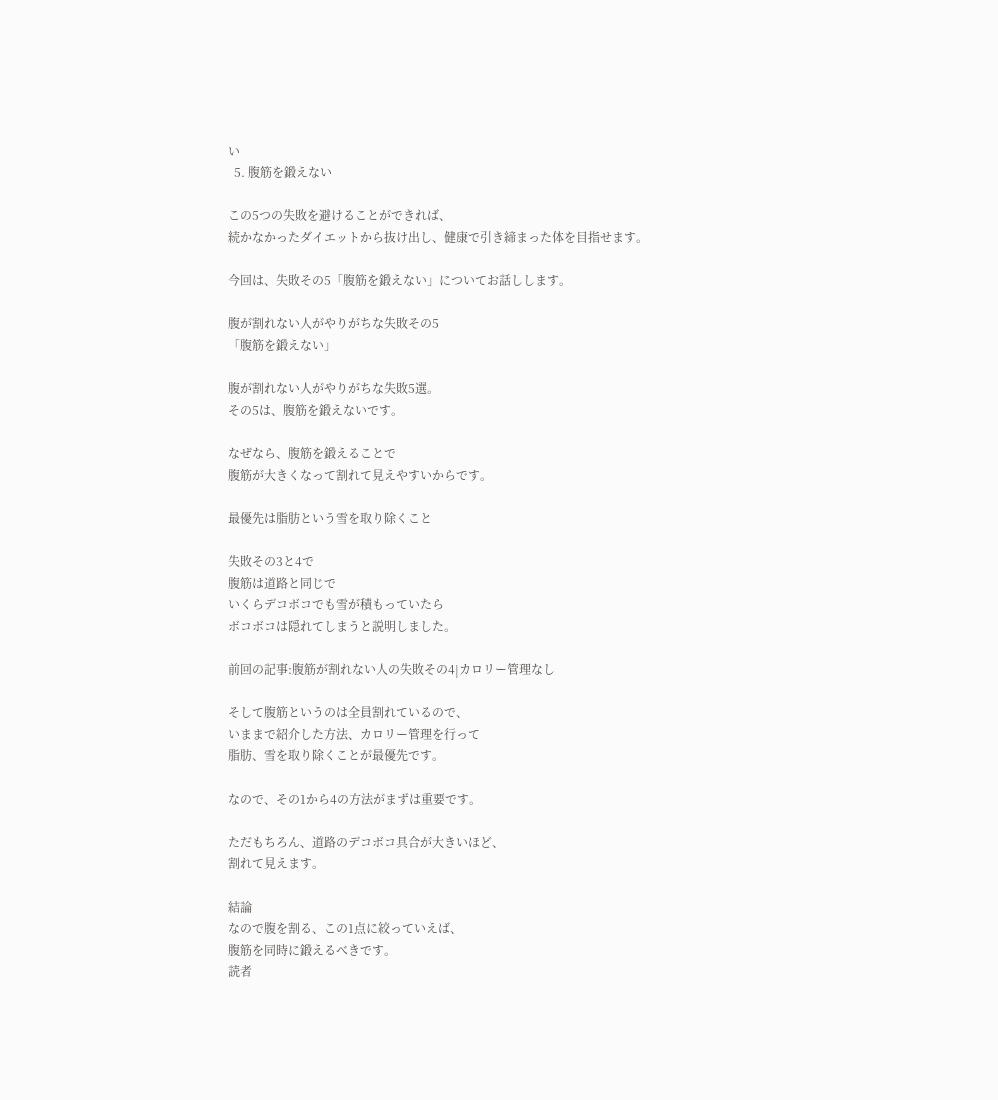い
  5. 腹筋を鍛えない

この5つの失敗を避けることができれば、
続かなかったダイエットから抜け出し、健康で引き締まった体を目指せます。

今回は、失敗その5「腹筋を鍛えない」についてお話しします。

腹が割れない人がやりがちな失敗その5
「腹筋を鍛えない」

腹が割れない人がやりがちな失敗5選。
その5は、腹筋を鍛えないです。

なぜなら、腹筋を鍛えることで
腹筋が大きくなって割れて見えやすいからです。

最優先は脂肪という雪を取り除くこと

失敗その3と4で
腹筋は道路と同じで
いくらデコボコでも雪が積もっていたら
ボコボコは隠れてしまうと説明しました。

前回の記事:腹筋が割れない人の失敗その4|カロリー管理なし

そして腹筋というのは全員割れているので、
いままで紹介した方法、カロリー管理を行って
脂肪、雪を取り除くことが最優先です。

なので、その1から4の方法がまずは重要です。

ただもちろん、道路のデコボコ具合が大きいほど、
割れて見えます。

結論
なので腹を割る、この1点に絞っていえば、
腹筋を同時に鍛えるべきです。
読者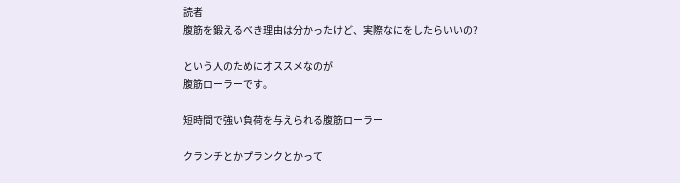読者
腹筋を鍛えるべき理由は分かったけど、実際なにをしたらいいの?

という人のためにオススメなのが
腹筋ローラーです。

短時間で強い負荷を与えられる腹筋ローラー

クランチとかプランクとかって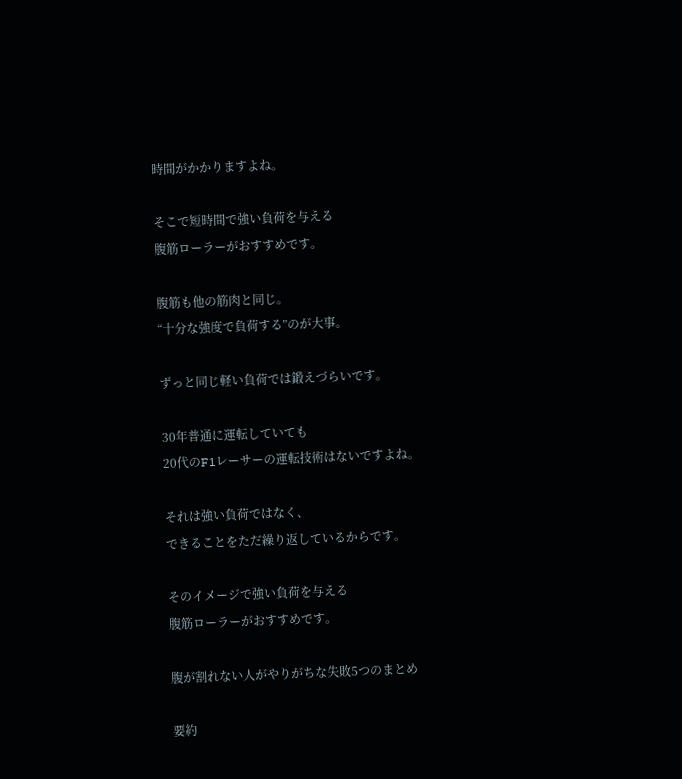時間がかかりますよね。

そこで短時間で強い負荷を与える
腹筋ローラーがおすすめです。

腹筋も他の筋肉と同じ。
“十分な強度で負荷する”のが大事。

ずっと同じ軽い負荷では鍛えづらいです。

30年普通に運転していても
20代のF1レーサーの運転技術はないですよね。

それは強い負荷ではなく、
できることをただ繰り返しているからです。

そのイメージで強い負荷を与える
腹筋ローラーがおすすめです。

腹が割れない人がやりがちな失敗5つのまとめ

要約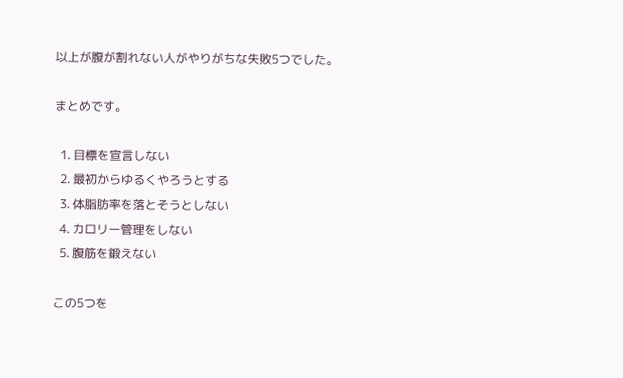以上が腹が割れない人がやりがちな失敗5つでした。

まとめです。

  1. 目標を宣言しない
  2. 最初からゆるくやろうとする
  3. 体脂肪率を落とそうとしない
  4. カロリー管理をしない
  5. 腹筋を鍛えない

この5つを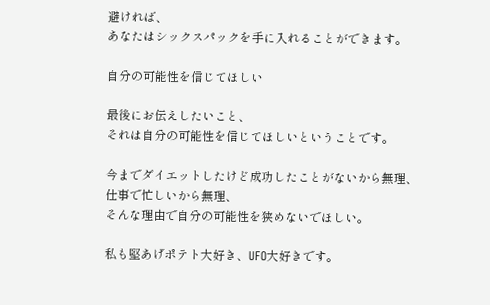避ければ、
あなたはシックスパックを手に入れることができます。

自分の可能性を信じてほしい

最後にお伝えしたいこと、
それは自分の可能性を信じてほしいということです。

今までダイエットしたけど成功したことがないから無理、
仕事で忙しいから無理、
そんな理由で自分の可能性を狭めないでほしい。

私も堅あげポテト大好き、UFO大好きです。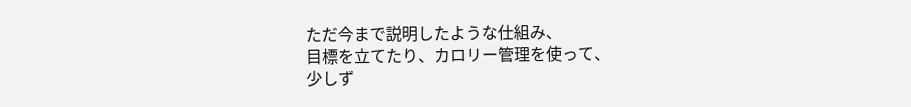ただ今まで説明したような仕組み、
目標を立てたり、カロリー管理を使って、
少しず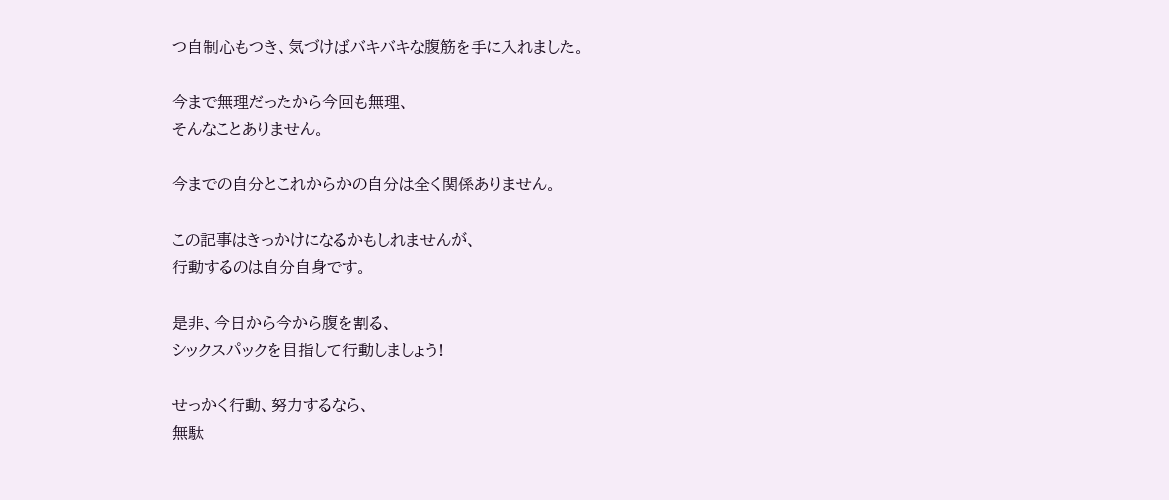つ自制心もつき、気づけばバキバキな腹筋を手に入れました。

今まで無理だったから今回も無理、
そんなことありません。

今までの自分とこれからかの自分は全く関係ありません。

この記事はきっかけになるかもしれませんが、
行動するのは自分自身です。

是非、今日から今から腹を割る、
シックスパックを目指して行動しましょう!

せっかく行動、努力するなら、
無駄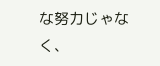な努力じゃなく、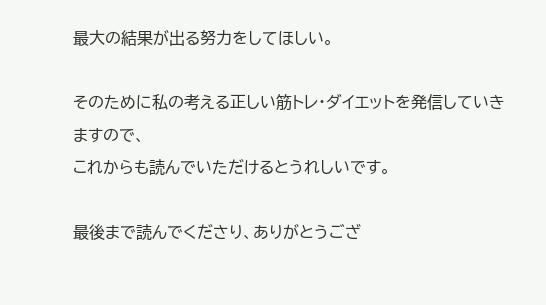最大の結果が出る努力をしてほしい。

そのために私の考える正しい筋トレ・ダイエットを発信していきますので、
これからも読んでいただけるとうれしいです。

最後まで読んでくださり、ありがとうござ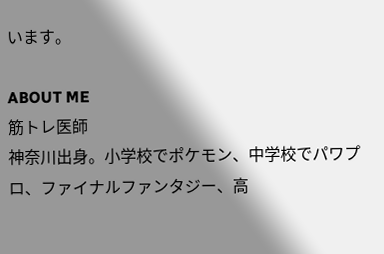います。

ABOUT ME
筋トレ医師
神奈川出身。小学校でポケモン、中学校でパワプロ、ファイナルファンタジー、高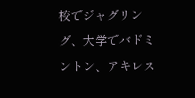校でジャグリング、大学でバドミントン、アキレス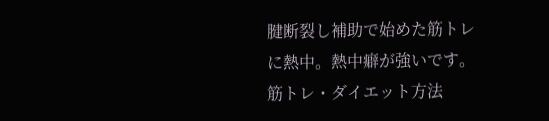腱断裂し補助で始めた筋トレに熱中。熱中癖が強いです。筋トレ・ダイエット方法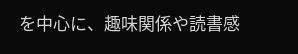を中心に、趣味関係や読書感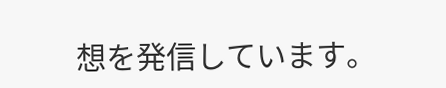想を発信しています。